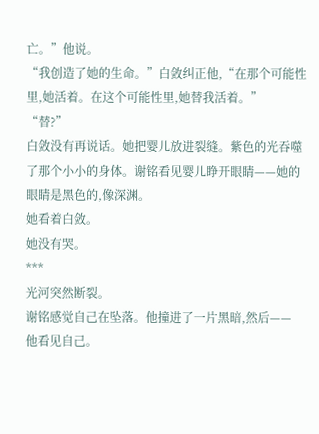亡。”他说。
“我创造了她的生命。”白敛纠正他,“在那个可能性里,她活着。在这个可能性里,她替我活着。”
“替?”
白敛没有再说话。她把婴儿放进裂缝。紫色的光吞噬了那个小小的身体。谢铭看见婴儿睁开眼睛——她的眼睛是黑色的,像深渊。
她看着白敛。
她没有哭。
***
光河突然断裂。
谢铭感觉自己在坠落。他撞进了一片黑暗,然后——
他看见自己。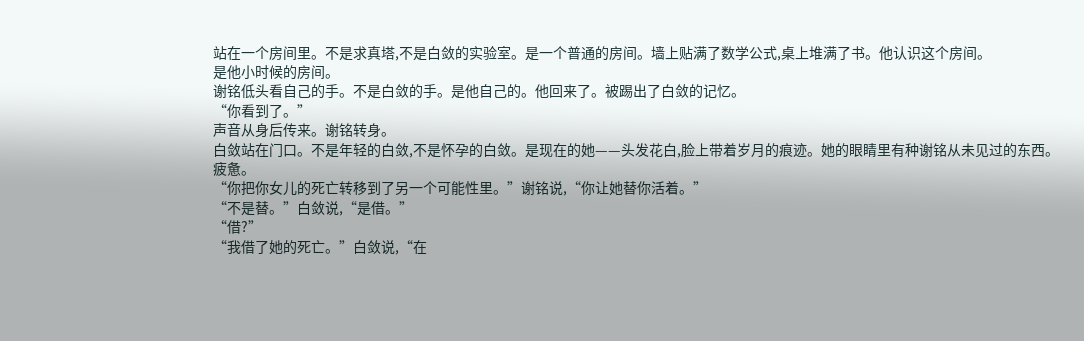站在一个房间里。不是求真塔,不是白敛的实验室。是一个普通的房间。墙上贴满了数学公式,桌上堆满了书。他认识这个房间。
是他小时候的房间。
谢铭低头看自己的手。不是白敛的手。是他自己的。他回来了。被踢出了白敛的记忆。
“你看到了。”
声音从身后传来。谢铭转身。
白敛站在门口。不是年轻的白敛,不是怀孕的白敛。是现在的她——头发花白,脸上带着岁月的痕迹。她的眼睛里有种谢铭从未见过的东西。
疲惫。
“你把你女儿的死亡转移到了另一个可能性里。”谢铭说,“你让她替你活着。”
“不是替。”白敛说,“是借。”
“借?”
“我借了她的死亡。”白敛说,“在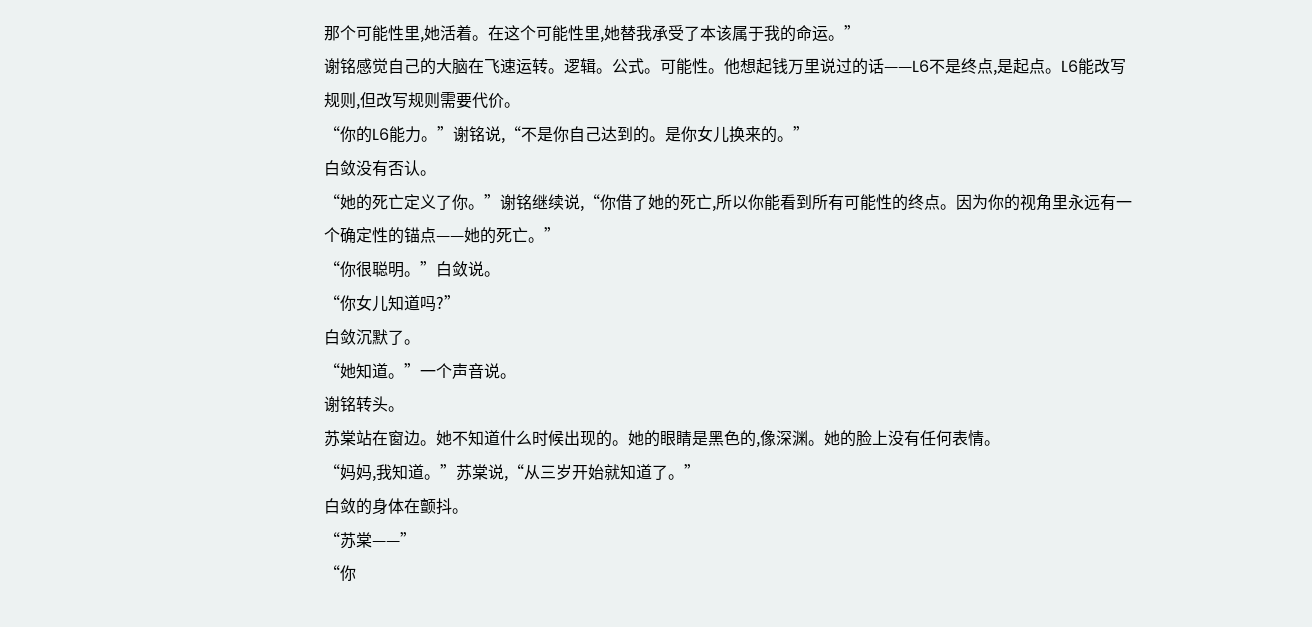那个可能性里,她活着。在这个可能性里,她替我承受了本该属于我的命运。”
谢铭感觉自己的大脑在飞速运转。逻辑。公式。可能性。他想起钱万里说过的话——L6不是终点,是起点。L6能改写规则,但改写规则需要代价。
“你的L6能力。”谢铭说,“不是你自己达到的。是你女儿换来的。”
白敛没有否认。
“她的死亡定义了你。”谢铭继续说,“你借了她的死亡,所以你能看到所有可能性的终点。因为你的视角里永远有一个确定性的锚点——她的死亡。”
“你很聪明。”白敛说。
“你女儿知道吗?”
白敛沉默了。
“她知道。”一个声音说。
谢铭转头。
苏棠站在窗边。她不知道什么时候出现的。她的眼睛是黑色的,像深渊。她的脸上没有任何表情。
“妈妈,我知道。”苏棠说,“从三岁开始就知道了。”
白敛的身体在颤抖。
“苏棠——”
“你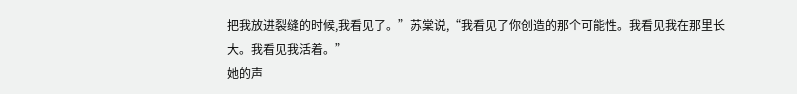把我放进裂缝的时候,我看见了。”苏棠说,“我看见了你创造的那个可能性。我看见我在那里长大。我看见我活着。”
她的声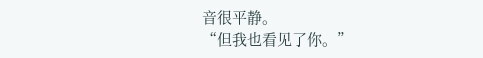音很平静。
“但我也看见了你。”